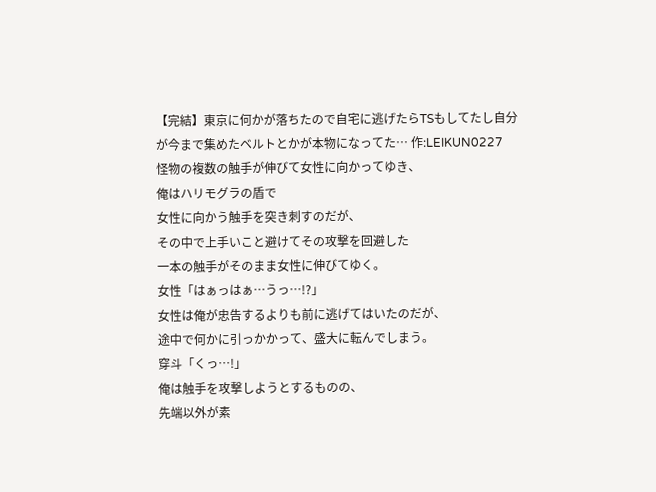【完結】東京に何かが落ちたので自宅に逃げたらTSもしてたし自分が今まで集めたベルトとかが本物になってた… 作:LEIKUN0227
怪物の複数の触手が伸びて女性に向かってゆき、
俺はハリモグラの盾で
女性に向かう触手を突き刺すのだが、
その中で上手いこと避けてその攻撃を回避した
一本の触手がそのまま女性に伸びてゆく。
女性「はぁっはぁ…うっ…!?」
女性は俺が忠告するよりも前に逃げてはいたのだが、
途中で何かに引っかかって、盛大に転んでしまう。
穿斗「くっ…!」
俺は触手を攻撃しようとするものの、
先端以外が素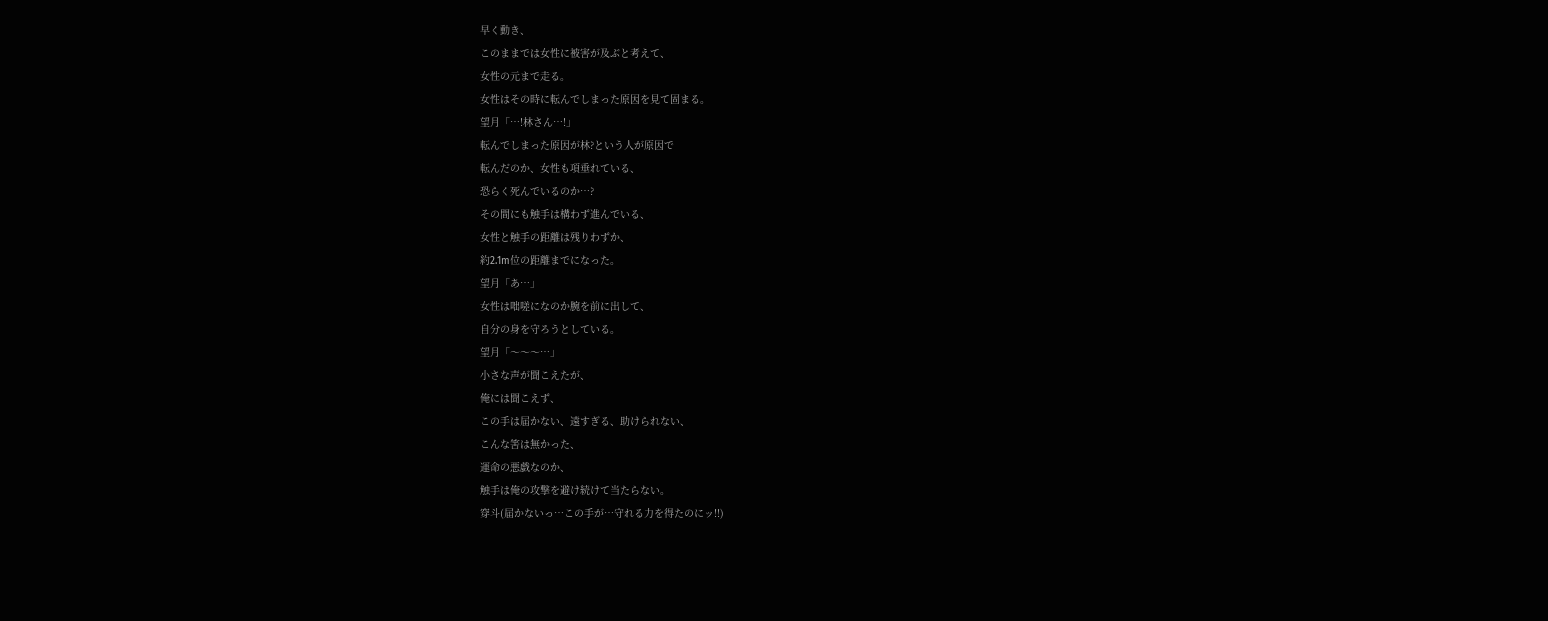早く動き、
このままでは女性に被害が及ぶと考えて、
女性の元まで走る。
女性はその時に転んでしまった原因を見て固まる。
望月「…!林さん…!」
転んでしまった原因が林?という人が原因で
転んだのか、女性も項垂れている、
恐らく死んでいるのか…?
その間にも触手は構わず進んでいる、
女性と触手の距離は残りわずか、
約2.1m位の距離までになった。
望月「あ…」
女性は咄嗟になのか腕を前に出して、
自分の身を守ろうとしている。
望月「〜〜〜…」
小さな声が聞こえたが、
俺には聞こえず、
この手は届かない、遠すぎる、助けられない、
こんな筈は無かった、
運命の悪戯なのか、
触手は俺の攻撃を避け続けて当たらない。
穿斗(届かないっ…この手が…守れる力を得たのにッ!!)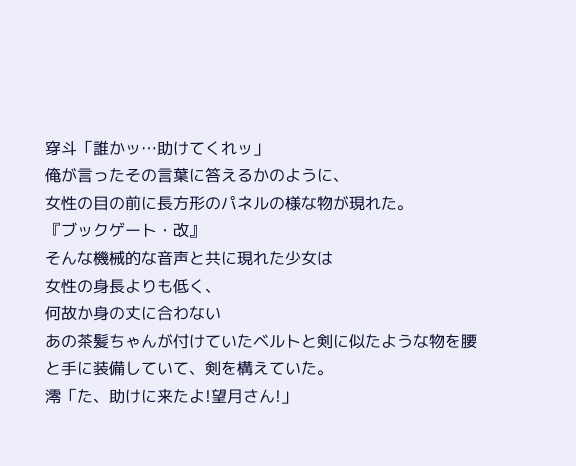穿斗「誰かッ…助けてくれッ」
俺が言ったその言葉に答えるかのように、
女性の目の前に長方形のパネルの様な物が現れた。
『ブックゲート・改』
そんな機械的な音声と共に現れた少女は
女性の身長よりも低く、
何故か身の丈に合わない
あの茶髪ちゃんが付けていたベルトと剣に似たような物を腰と手に装備していて、剣を構えていた。
澪「た、助けに来たよ!望月さん!」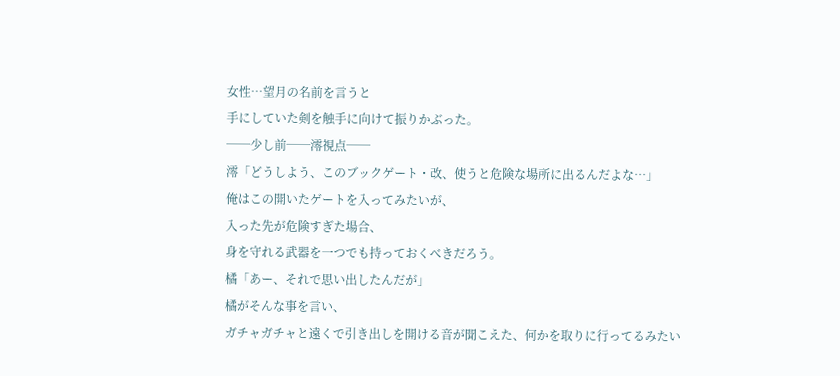女性…望月の名前を言うと
手にしていた剣を触手に向けて振りかぶった。
──少し前──澪視点──
澪「どうしよう、このブックゲート・改、使うと危険な場所に出るんだよな…」
俺はこの開いたゲートを入ってみたいが、
入った先が危険すぎた場合、
身を守れる武器を一つでも持っておくべきだろう。
橘「あー、それで思い出したんだが」
橘がそんな事を言い、
ガチャガチャと遠くで引き出しを開ける音が聞こえた、何かを取りに行ってるみたい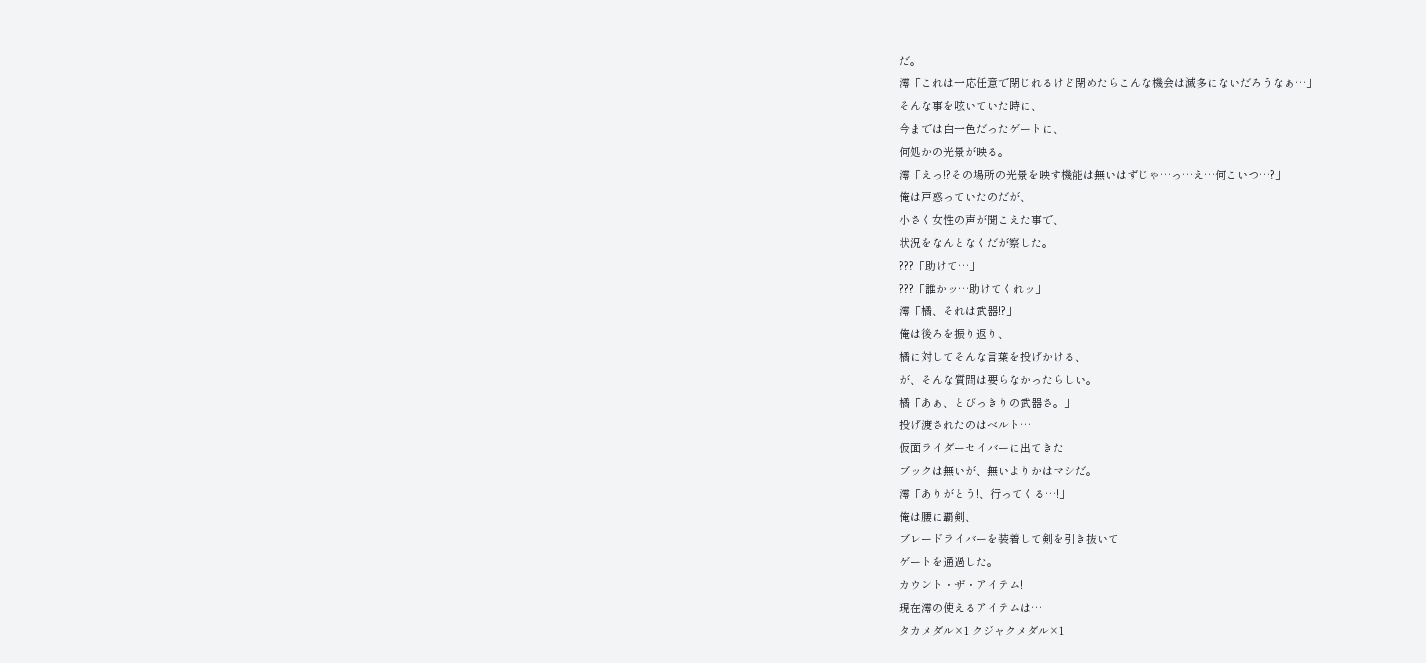だ。
澪「これは一応任意で閉じれるけど閉めたらこんな機会は滅多にないだろうなぁ…」
そんな事を呟いていた時に、
今までは白一色だったゲートに、
何処かの光景が映る。
澪「えっ!?その場所の光景を映す機能は無いはずじゃ…っ…え…何こいつ…?」
俺は戸惑っていたのだが、
小さく女性の声が聞こえた事で、
状況をなんとなくだが察した。
???「助けて…」
???「誰かッ…助けてくれッ」
澪「橘、それは武器!?」
俺は後ろを振り返り、
橘に対してそんな言葉を投げかける、
が、そんな質問は要らなかったらしい。
橘「あぁ、とびっきりの武器さ。」
投げ渡されたのはベルト…
仮面ライダーセイバーに出てきた
ブックは無いが、無いよりかはマシだ。
澪「ありがとう!、行ってくる…!」
俺は腰に覇剣、
ブレードライバーを装着して剣を引き抜いて
ゲートを通過した。
カウント・ザ・アイテム!
現在澪の使えるアイテムは…
タカメダル×1 クジャクメダル×1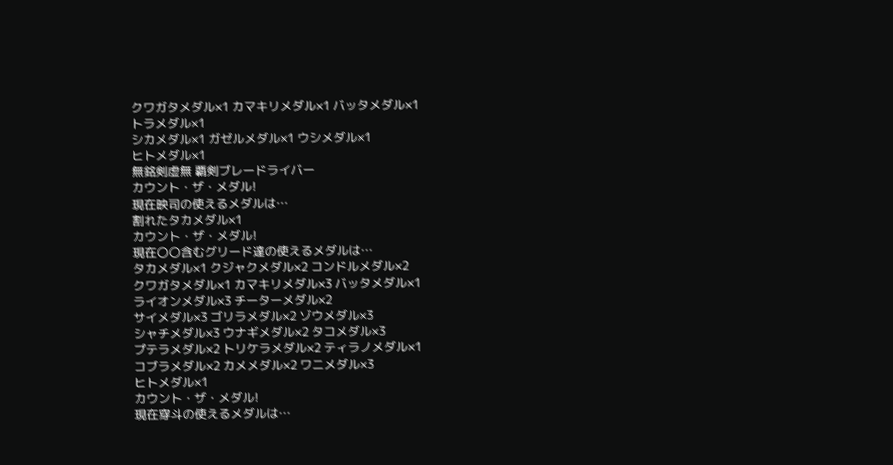クワガタメダル×1 カマキリメダル×1 バッタメダル×1
トラメダル×1
シカメダル×1 ガゼルメダル×1 ウシメダル×1
ヒトメダル×1
無銘剣虚無 覇剣ブレードライバー
カウント・ザ・メダル!
現在映司の使えるメダルは…
割れたタカメダル×1
カウント・ザ・メダル!
現在〇〇含むグリード達の使えるメダルは…
タカメダル×1 クジャクメダル×2 コンドルメダル×2
クワガタメダル×1 カマキリメダル×3 バッタメダル×1
ライオンメダル×3 チーターメダル×2
サイメダル×3 ゴリラメダル×2 ゾウメダル×3
シャチメダル×3 ウナギメダル×2 タコメダル×3
プテラメダル×2 トリケラメダル×2 ティラノメダル×1
コブラメダル×2 カメメダル×2 ワニメダル×3
ヒトメダル×1
カウント・ザ・メダル!
現在穿斗の使えるメダルは…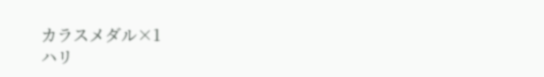カラスメダル×1
ハリ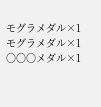モグラメダル×1
モグラメダル×1
〇〇〇メダル×1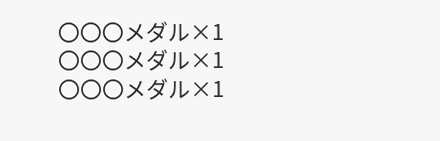〇〇〇メダル×1
〇〇〇メダル×1 〇〇〇メダル×1